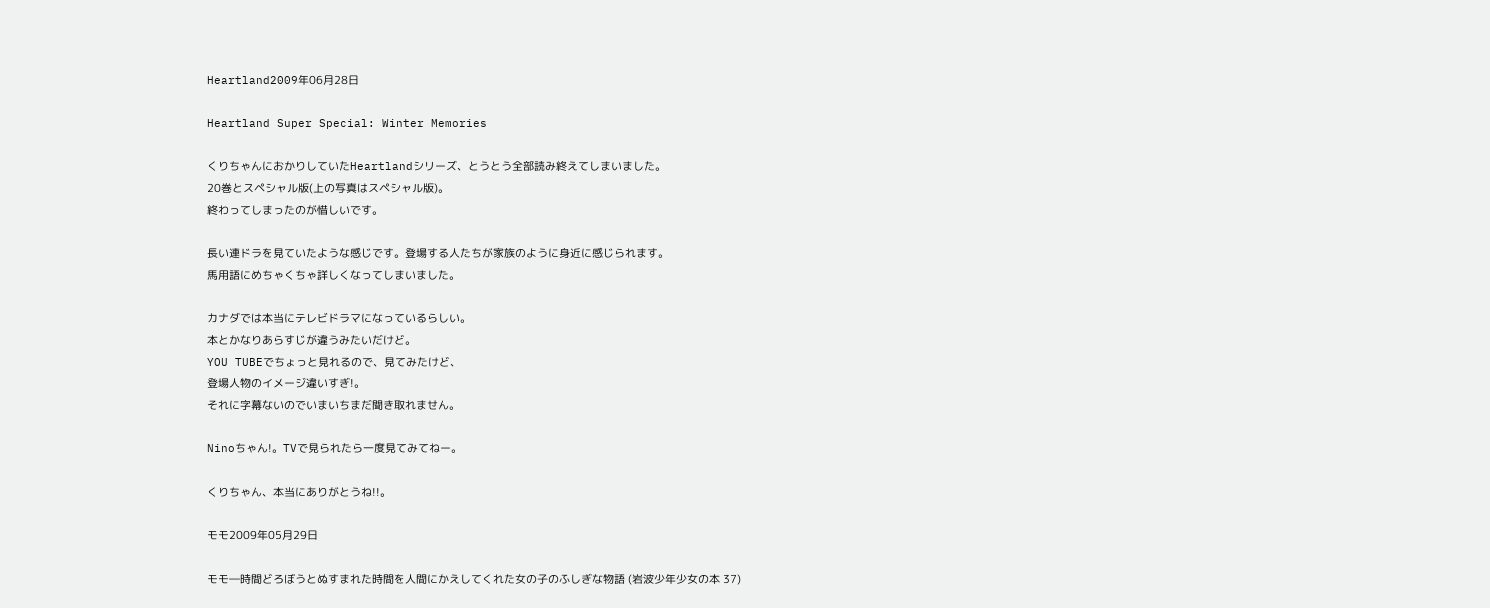Heartland2009年06月28日

Heartland Super Special: Winter Memories

くりちゃんにおかりしていたHeartlandシリーズ、とうとう全部読み終えてしまいました。
20巻とスペシャル版(上の写真はスペシャル版)。
終わってしまったのが惜しいです。

長い連ドラを見ていたような感じです。登場する人たちが家族のように身近に感じられます。
馬用語にめちゃくちゃ詳しくなってしまいました。

カナダでは本当にテレビドラマになっているらしい。
本とかなりあらすじが違うみたいだけど。
YOU TUBEでちょっと見れるので、見てみたけど、
登場人物のイメージ違いすぎ!。
それに字幕ないのでいまいちまだ聞き取れません。

Ninoちゃん!。TVで見られたら一度見てみてねー。

くりちゃん、本当にありがとうね!!。

モモ2009年05月29日

モモ―時間どろぼうとぬすまれた時間を人間にかえしてくれた女の子のふしぎな物語 (岩波少年少女の本 37)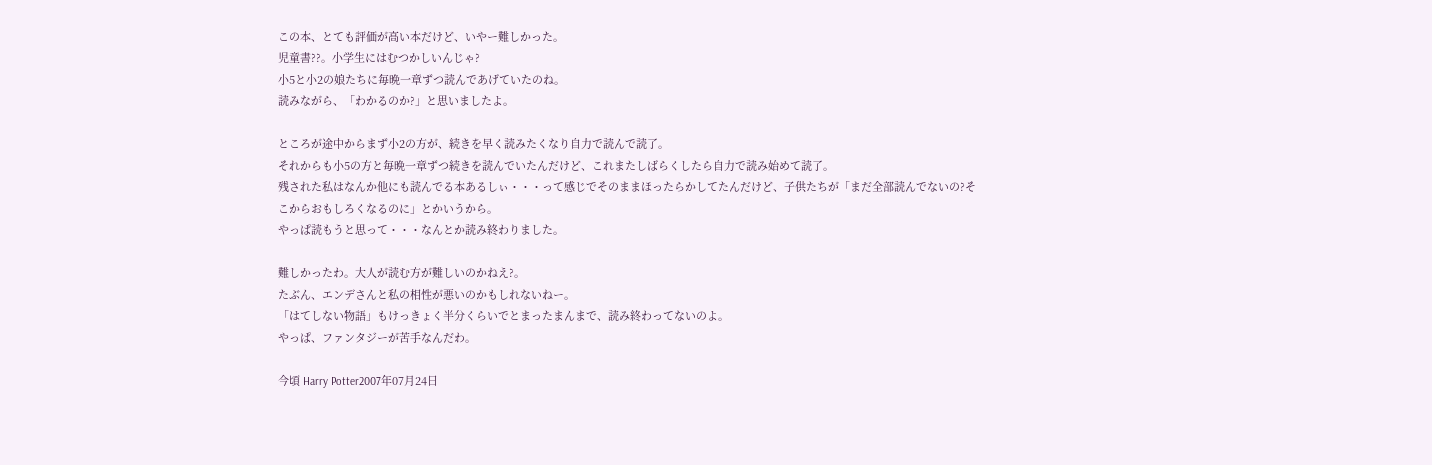この本、とても評価が高い本だけど、いやー難しかった。
児童書??。小学生にはむつかしいんじゃ?
小5と小2の娘たちに毎晩一章ずつ読んであげていたのね。
読みながら、「わかるのか?」と思いましたよ。

ところが途中からまず小2の方が、続きを早く読みたくなり自力で読んで読了。
それからも小5の方と毎晩一章ずつ続きを読んでいたんだけど、これまたしばらくしたら自力で読み始めて読了。
残された私はなんか他にも読んでる本あるしぃ・・・って感じでそのままほったらかしてたんだけど、子供たちが「まだ全部読んでないの?そこからおもしろくなるのに」とかいうから。
やっぱ読もうと思って・・・なんとか読み終わりました。

難しかったわ。大人が読む方が難しいのかねえ?。
たぶん、エンデさんと私の相性が悪いのかもしれないねー。
「はてしない物語」もけっきょく半分くらいでとまったまんまで、読み終わってないのよ。
やっぱ、ファンタジーが苦手なんだわ。

今頃 Harry Potter2007年07月24日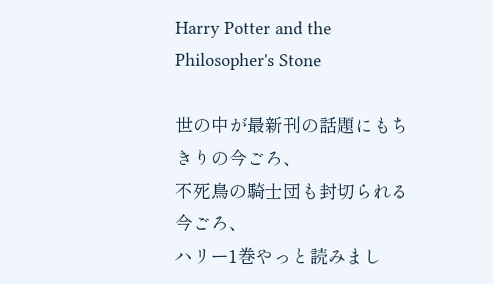Harry Potter and the Philosopher's Stone

世の中が最新刊の話題にもちきりの今ごろ、
不死鳥の騎士団も封切られる今ごろ、
ハリー1巻やっと読みまし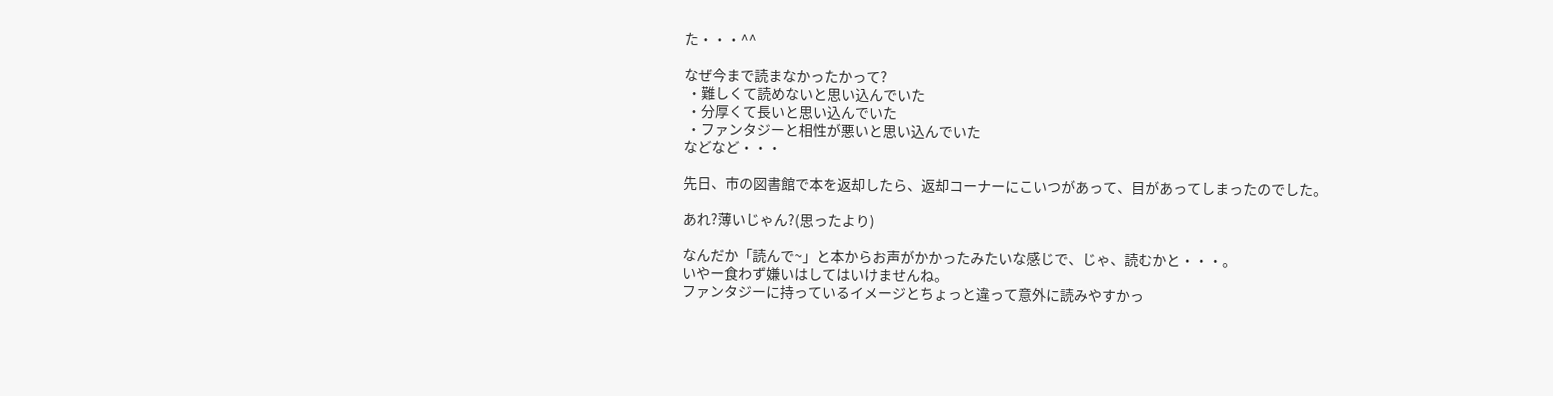た・・・^^

なぜ今まで読まなかったかって?
 ・難しくて読めないと思い込んでいた
 ・分厚くて長いと思い込んでいた
 ・ファンタジーと相性が悪いと思い込んでいた
などなど・・・

先日、市の図書館で本を返却したら、返却コーナーにこいつがあって、目があってしまったのでした。

あれ?薄いじゃん?(思ったより)

なんだか「読んで~」と本からお声がかかったみたいな感じで、じゃ、読むかと・・・。
いやー食わず嫌いはしてはいけませんね。
ファンタジーに持っているイメージとちょっと違って意外に読みやすかっ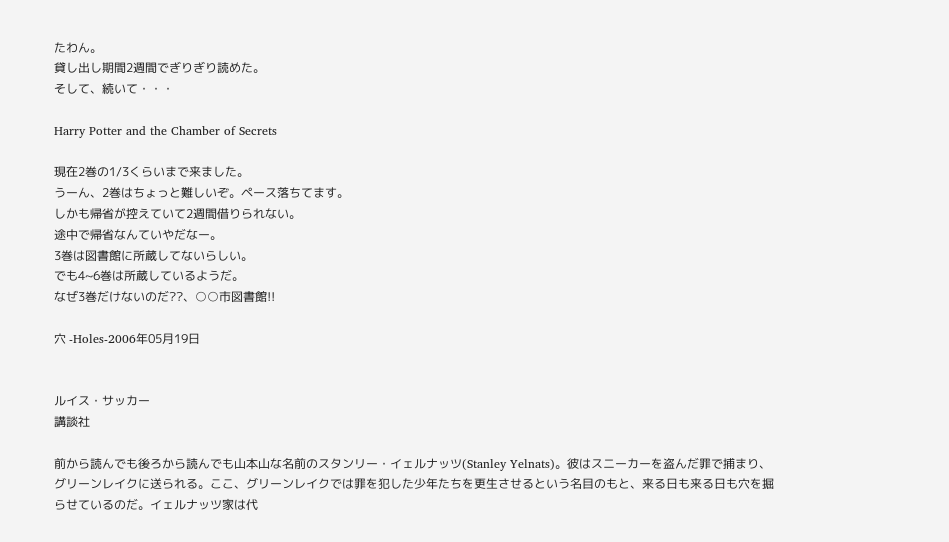たわん。
貸し出し期間2週間でぎりぎり読めた。
そして、続いて・・・

Harry Potter and the Chamber of Secrets

現在2巻の1/3くらいまで来ました。
うーん、2巻はちょっと難しいぞ。ペース落ちてます。
しかも帰省が控えていて2週間借りられない。
途中で帰省なんていやだなー。
3巻は図書館に所蔵してないらしい。
でも4~6巻は所蔵しているようだ。
なぜ3巻だけないのだ??、○○市図書館!!

穴 -Holes-2006年05月19日


ルイス・サッカー
講談社

前から読んでも後ろから読んでも山本山な名前のスタンリー・イェルナッツ(Stanley Yelnats)。彼はスニーカーを盗んだ罪で捕まり、グリーンレイクに送られる。ここ、グリーンレイクでは罪を犯した少年たちを更生させるという名目のもと、来る日も来る日も穴を掘らせているのだ。イェルナッツ家は代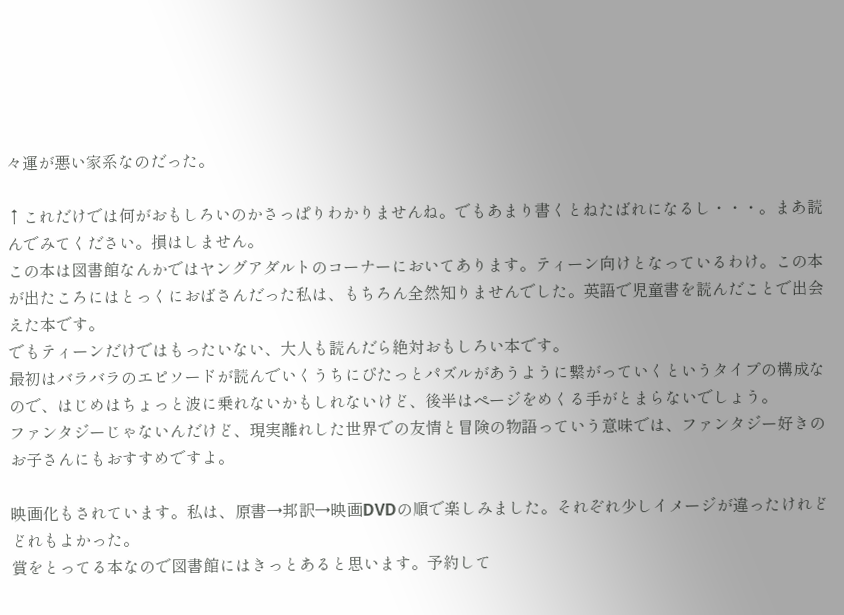々運が悪い家系なのだった。

↑これだけでは何がおもしろいのかさっぱりわかりませんね。でもあまり書くとねたばれになるし・・・。まあ読んでみてください。損はしません。
この本は図書館なんかではヤングアダルトのコーナーにおいてあります。ティーン向けとなっているわけ。この本が出たころにはとっくにおばさんだった私は、もちろん全然知りませんでした。英語で児童書を読んだことで出会えた本です。
でもティーンだけではもったいない、大人も読んだら絶対おもしろい本です。
最初はバラバラのエピソードが読んでいくうちにぴたっとパズルがあうように繋がっていくというタイプの構成なので、はじめはちょっと波に乗れないかもしれないけど、後半はページをめくる手がとまらないでしょう。
ファンタジーじゃないんだけど、現実離れした世界での友情と冒険の物語っていう意味では、ファンタジー好きのお子さんにもおすすめですよ。

映画化もされています。私は、原書→邦訳→映画DVDの順で楽しみました。それぞれ少しイメージが違ったけれどどれもよかった。
賞をとってる本なので図書館にはきっとあると思います。予約して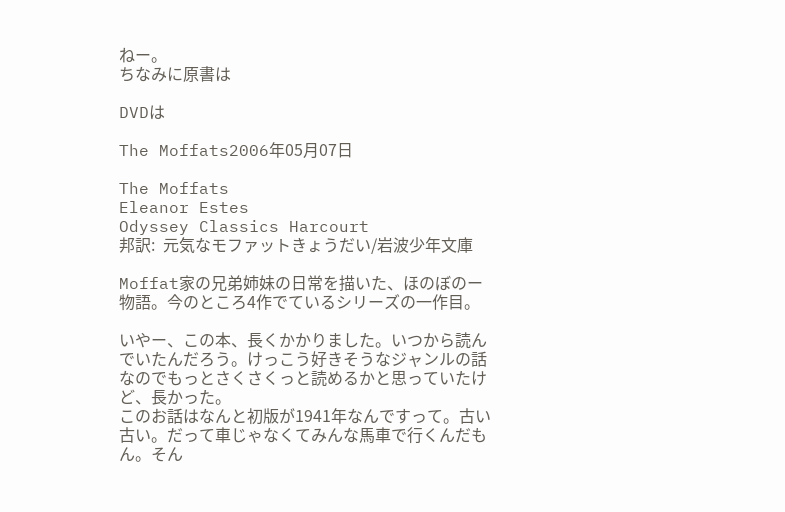ねー。
ちなみに原書は

DVDは

The Moffats2006年05月07日

The Moffats
Eleanor Estes
Odyssey Classics Harcourt
邦訳:  元気なモファットきょうだい/岩波少年文庫

Moffat家の兄弟姉妹の日常を描いた、ほのぼのー物語。今のところ4作でているシリーズの一作目。

いやー、この本、長くかかりました。いつから読んでいたんだろう。けっこう好きそうなジャンルの話なのでもっとさくさくっと読めるかと思っていたけど、長かった。
このお話はなんと初版が1941年なんですって。古い古い。だって車じゃなくてみんな馬車で行くんだもん。そん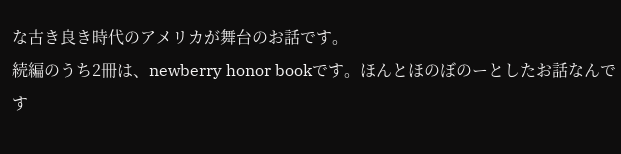な古き良き時代のアメリカが舞台のお話です。
続編のうち2冊は、newberry honor bookです。ほんとほのぼのーとしたお話なんです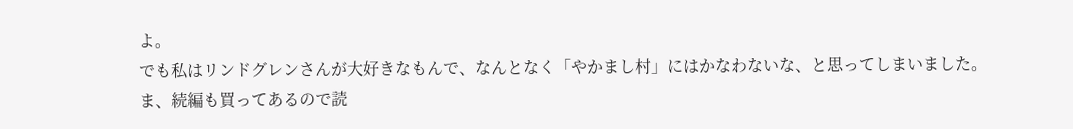よ。
でも私はリンドグレンさんが大好きなもんで、なんとなく「やかまし村」にはかなわないな、と思ってしまいました。ま、続編も買ってあるので読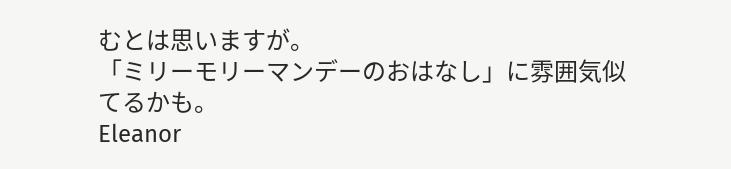むとは思いますが。
「ミリーモリーマンデーのおはなし」に雰囲気似てるかも。
Eleanor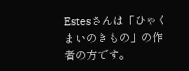Estesさんは「ひゃくまいのきもの」の作者の方です。